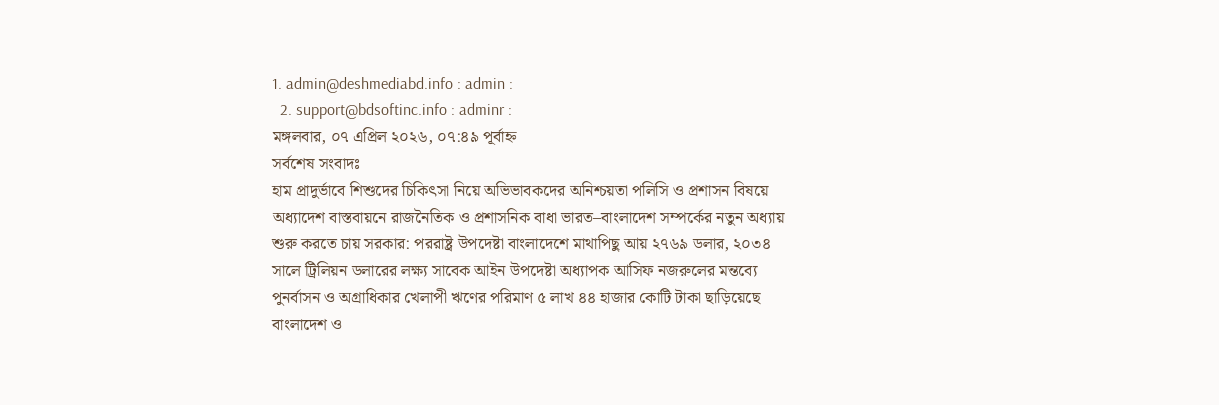1. admin@deshmediabd.info : admin :
  2. support@bdsoftinc.info : adminr :
মঙ্গলবার, ০৭ এপ্রিল ২০২৬, ০৭:৪৯ পূর্বাহ্ন
সর্বশেষ সংবাদঃ
হাম প্রাদুর্ভাবে শিশুদের চিকিৎসা নিয়ে অভিভাবকদের অনিশ্চয়তা পলিসি ও প্রশাসন বিষয়ে অধ্যাদেশ বাস্তবায়নে রাজনৈতিক ও প্রশাসনিক বাধা ভারত–বাংলাদেশ সম্পর্কের নতুন অধ্যায় শুরু করতে চায় সরকার: পররাষ্ট্র উপদেষ্টা বাংলাদেশে মাথাপিছু আয় ২৭৬৯ ডলার, ২০৩৪ সালে ট্রিলিয়ন ডলারের লক্ষ্য সাবেক আইন উপদেষ্টা অধ্যাপক আসিফ নজরুলের মন্তব্যে পুনর্বাসন ও অগ্রাধিকার খেলাপী ঋণের পরিমাণ ৫ লাখ ৪৪ হাজার কোটি টাকা ছাড়িয়েছে বাংলাদেশ ও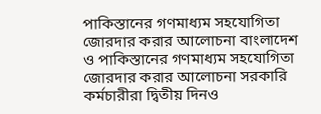পাকিস্তানের গণমাধ্যম সহযোগিতা জোরদার করার আলোচনা বাংলাদেশ ও পাকিস্তানের গণমাধ্যম সহযোগিতা জোরদার করার আলোচনা সরকারি কর্মচারীরা দ্বিতীয় দিনও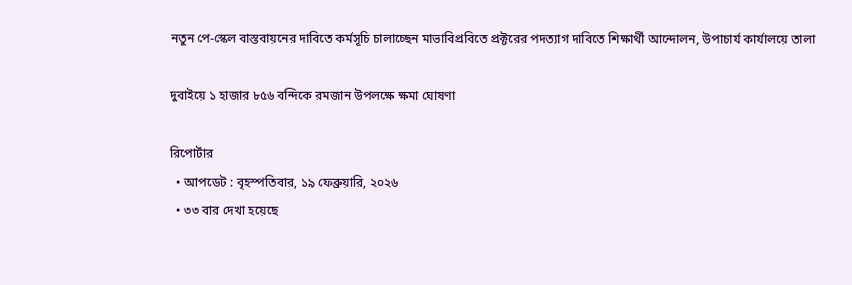নতুন পে-স্কেল বাস্তবায়নের দাবিতে কর্মসূচি চালাচ্ছেন মাভাবিপ্রবিতে প্রক্টরের পদত্যাগ দাবিতে শিক্ষার্থী আন্দোলন, উপাচার্য কার্যালয়ে তালা

দুবাইয়ে ১ হাজার ৮৫৬ বন্দিকে রমজান উপলক্ষে ক্ষমা ঘোষণা

রিপোর্টার
  • আপডেট : বৃহস্পতিবার, ১৯ ফেব্রুয়ারি, ২০২৬
  • ৩৩ বার দেখা হয়েছে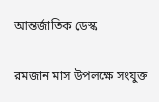আন্তর্জাতিক ডেস্ক

রমজান মাস উপলক্ষে সংযুক্ত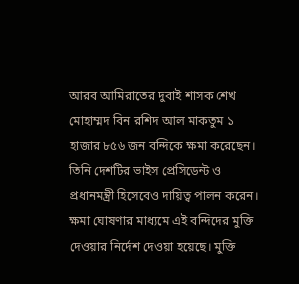আরব আমিরাতের দুবাই শাসক শেখ মোহাম্মদ বিন রশিদ আল মাকতুম ১ হাজার ৮৫৬ জন বন্দিকে ক্ষমা করেছেন। তিনি দেশটির ভাইস প্রেসিডেন্ট ও প্রধানমন্ত্রী হিসেবেও দায়িত্ব পালন করেন। ক্ষমা ঘোষণার মাধ্যমে এই বন্দিদের মুক্তি দেওয়ার নির্দেশ দেওয়া হয়েছে। মুক্তি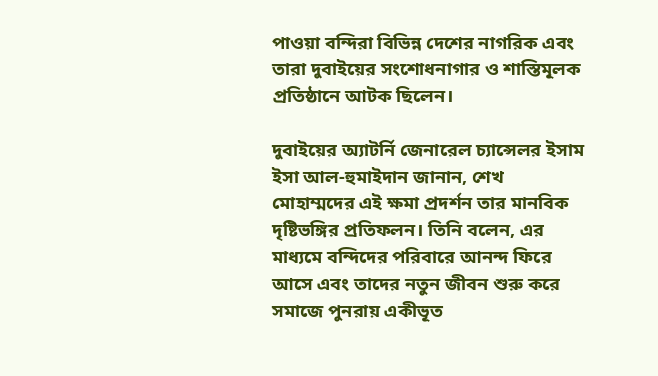পাওয়া বন্দিরা বিভিন্ন দেশের নাগরিক এবং তারা দুবাইয়ের সংশোধনাগার ও শাস্তিমূলক প্রতিষ্ঠানে আটক ছিলেন।

দুবাইয়ের অ্যাটর্নি জেনারেল চ্যান্সেলর ইসাম ইসা আল-হুমাইদান জানান, শেখ মোহাম্মদের এই ক্ষমা প্রদর্শন তার মানবিক দৃষ্টিভঙ্গির প্রতিফলন। তিনি বলেন, এর মাধ্যমে বন্দিদের পরিবারে আনন্দ ফিরে আসে এবং তাদের নতুন জীবন শুরু করে সমাজে পুনরায় একীভূত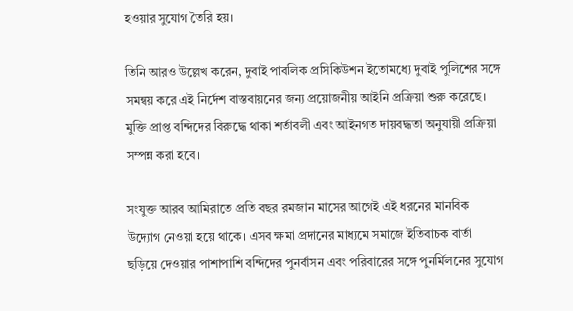হওয়ার সুযোগ তৈরি হয়।

তিনি আরও উল্লেখ করেন, দুবাই পাবলিক প্রসিকিউশন ইতোমধ্যে দুবাই পুলিশের সঙ্গে সমন্বয় করে এই নির্দেশ বাস্তবায়নের জন্য প্রয়োজনীয় আইনি প্রক্রিয়া শুরু করেছে। মুক্তি প্রাপ্ত বন্দিদের বিরুদ্ধে থাকা শর্তাবলী এবং আইনগত দায়বদ্ধতা অনুযায়ী প্রক্রিয়া সম্পন্ন করা হবে।

সংযুক্ত আরব আমিরাতে প্রতি বছর রমজান মাসের আগেই এই ধরনের মানবিক উদ্যোগ নেওয়া হয়ে থাকে। এসব ক্ষমা প্রদানের মাধ্যমে সমাজে ইতিবাচক বার্তা ছড়িয়ে দেওয়ার পাশাপাশি বন্দিদের পুনর্বাসন এবং পরিবারের সঙ্গে পুনর্মিলনের সুযোগ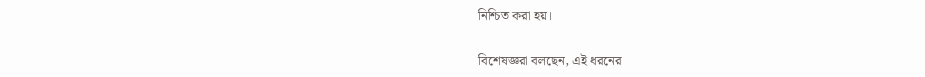নিশ্চিত করা হয়।

বিশেষজ্ঞরা বলছেন, এই ধরনের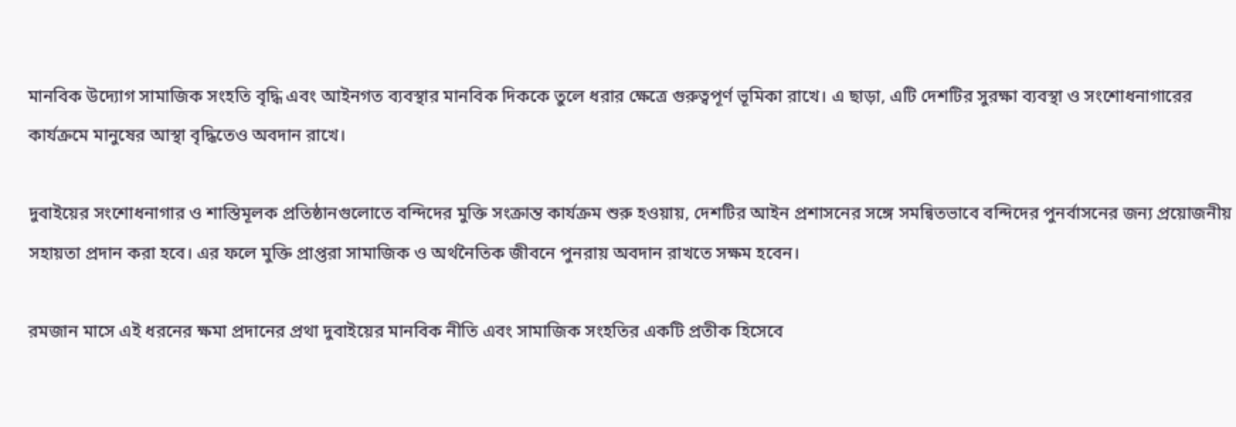মানবিক উদ্যোগ সামাজিক সংহতি বৃদ্ধি এবং আইনগত ব্যবস্থার মানবিক দিককে তুলে ধরার ক্ষেত্রে গুরুত্বপূর্ণ ভূমিকা রাখে। এ ছাড়া, এটি দেশটির সুরক্ষা ব্যবস্থা ও সংশোধনাগারের কার্যক্রমে মানুষের আস্থা বৃদ্ধিতেও অবদান রাখে।

দুবাইয়ের সংশোধনাগার ও শাস্তিমূলক প্রতিষ্ঠানগুলোতে বন্দিদের মুক্তি সংক্রান্ত কার্যক্রম শুরু হওয়ায়, দেশটির আইন প্রশাসনের সঙ্গে সমন্বিতভাবে বন্দিদের পুনর্বাসনের জন্য প্রয়োজনীয় সহায়তা প্রদান করা হবে। এর ফলে মুক্তি প্রাপ্তরা সামাজিক ও অর্থনৈতিক জীবনে পুনরায় অবদান রাখতে সক্ষম হবেন।

রমজান মাসে এই ধরনের ক্ষমা প্রদানের প্রথা দুবাইয়ের মানবিক নীতি এবং সামাজিক সংহতির একটি প্রতীক হিসেবে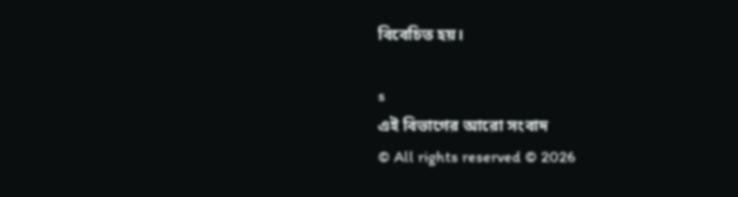বিবেচিত হয়।

s
এই বিভাগের আরো সংবাদ
© All rights reserved © 2026